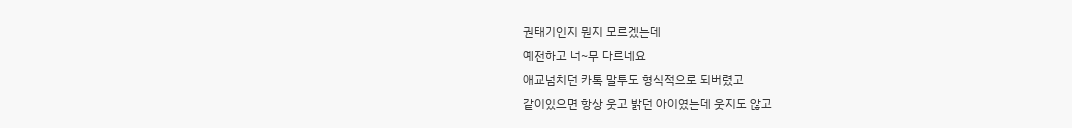권태기인지 뭔지 모르겠는데
예전하고 너~무 다르네요
애교넘치던 카톡 말투도 형식적으로 되버렸고
같이있으면 항상 웃고 밝던 아이였는데 웃지도 않고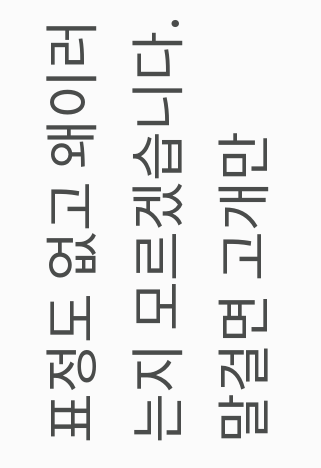표정도 없고 왜이러는지 모르겠습니다.
말걸면 고개만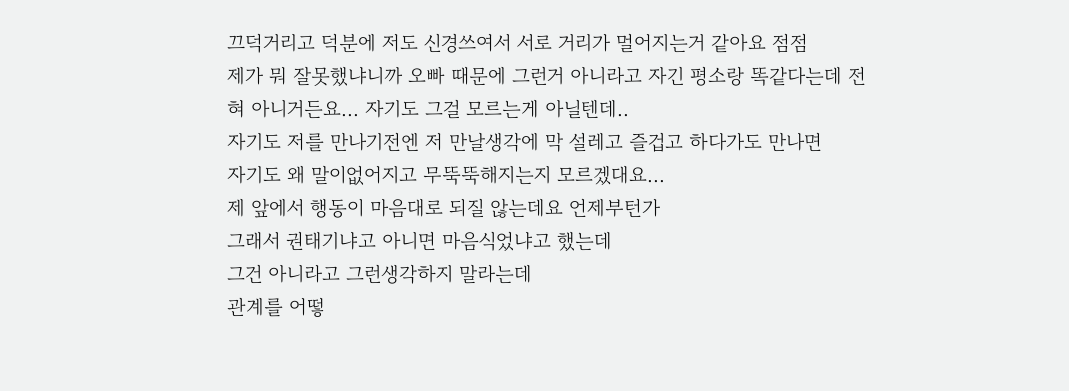끄덕거리고 덕분에 저도 신경쓰여서 서로 거리가 멀어지는거 같아요 점점
제가 뭐 잘못했냐니까 오빠 때문에 그런거 아니라고 자긴 평소랑 똑같다는데 전혀 아니거든요... 자기도 그걸 모르는게 아닐텐데..
자기도 저를 만나기전엔 저 만날생각에 막 설레고 즐겁고 하다가도 만나면
자기도 왜 말이없어지고 무뚝뚝해지는지 모르겠대요...
제 앞에서 행동이 마음대로 되질 않는데요 언제부턴가
그래서 권태기냐고 아니면 마음식었냐고 했는데
그건 아니라고 그런생각하지 말라는데
관계를 어떻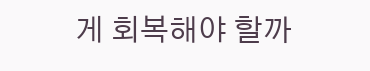게 회복해야 할까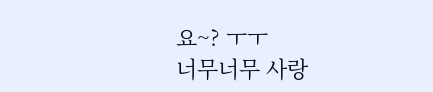요~? ㅜㅜ
너무너무 사랑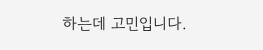하는데 고민입니다.